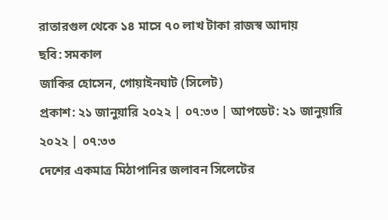রাতারগুল থেকে ১৪ মাসে ৭০ লাখ টাকা রাজস্ব আদায়
ছবি: সমকাল
জাকির হোসেন, গোয়াইনঘাট (সিলেট)
প্রকাশ: ২১ জানুয়ারি ২০২২ | ০৭:৩৩ | আপডেট: ২১ জানুয়ারি ২০২২ | ০৭:৩৩
দেশের একমাত্র মিঠাপানির জলাবন সিলেটের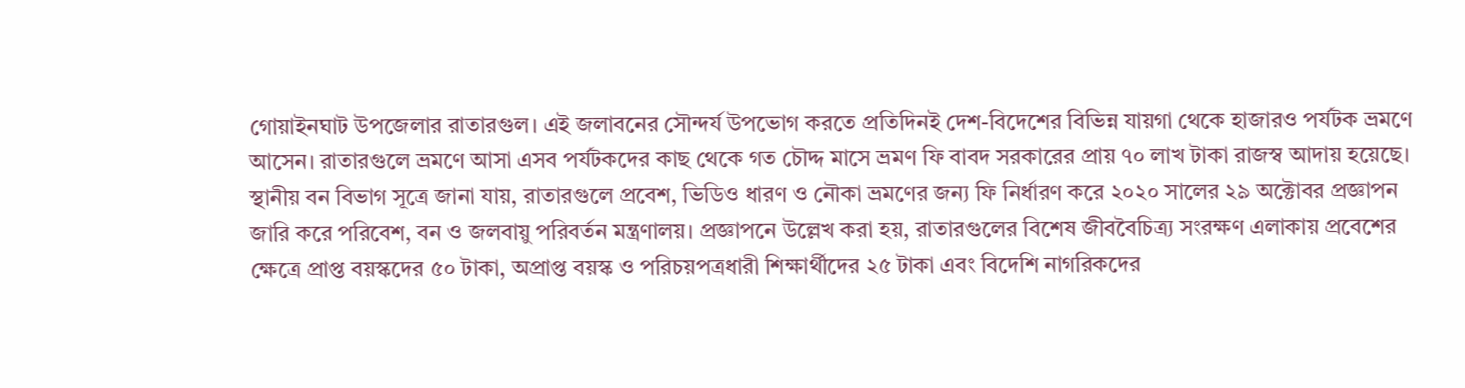গোয়াইনঘাট উপজেলার রাতারগুল। এই জলাবনের সৌন্দর্য উপভোগ করতে প্রতিদিনই দেশ-বিদেশের বিভিন্ন যায়গা থেকে হাজারও পর্যটক ভ্রমণে আসেন। রাতারগুলে ভ্রমণে আসা এসব পর্যটকদের কাছ থেকে গত চৌদ্দ মাসে ভ্রমণ ফি বাবদ সরকারের প্রায় ৭০ লাখ টাকা রাজস্ব আদায় হয়েছে।
স্থানীয় বন বিভাগ সূত্রে জানা যায়, রাতারগুলে প্রবেশ, ভিডিও ধারণ ও নৌকা ভ্রমণের জন্য ফি নির্ধারণ করে ২০২০ সালের ২৯ অক্টোবর প্রজ্ঞাপন জারি করে পরিবেশ, বন ও জলবায়ু পরিবর্তন মন্ত্রণালয়। প্রজ্ঞাপনে উল্লেখ করা হয়, রাতারগুলের বিশেষ জীববৈচিত্র্য সংরক্ষণ এলাকায় প্রবেশের ক্ষেত্রে প্রাপ্ত বয়স্কদের ৫০ টাকা, অপ্রাপ্ত বয়স্ক ও পরিচয়পত্রধারী শিক্ষার্থীদের ২৫ টাকা এবং বিদেশি নাগরিকদের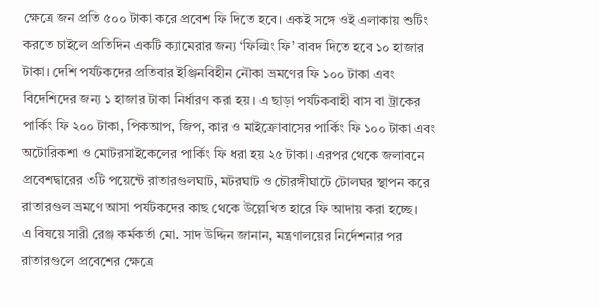ক্ষেত্রে জন প্রতি ৫০০ টাকা করে প্রবেশ ফি দিতে হবে। একই সঙ্গে ওই এলাকায় শুটিং করতে চাইলে প্রতিদিন একটি ক্যামেরার জন্য ‘ফিল্মিং ফি’ বাবদ দিতে হবে ১০ হাজার টাকা। দেশি পর্যটকদের প্রতিবার ইঞ্জিনবিহীন নৌকা ভ্রমণের ফি ১০০ টাকা এবং বিদেশিদের জন্য ১ হাজার টাকা নির্ধারণ করা হয়। এ ছাড়া পর্যটকবাহী বাস বা ট্রাকের পার্কিং ফি ২০০ টাকা, পিকআপ, জিপ, কার ও মাইক্রোবাসের পার্কিং ফি ১০০ টাকা এবং অটোরিকশা ও মোটরসাইকেলের পার্কিং ফি ধরা হয় ২৫ টাকা। এরপর থেকে জলাবনে প্রবেশদ্বারের ৩টি পয়েন্টে রাতারগুলঘাট, মটরঘাট ও চৌরঙ্গীঘাটে টোলঘর স্থাপন করে রাতারগুল ভ্রমণে আসা পর্যটকদের কাছ থেকে উল্লেখিত হারে ফি আদায় করা হচ্ছে।
এ বিষয়ে সারী রেঞ্জ কর্মকর্তা মো. সাদ উদ্দিন জানান, মন্ত্রণালয়ের নির্দেশনার পর রাতারগুলে প্রবেশের ক্ষেত্রে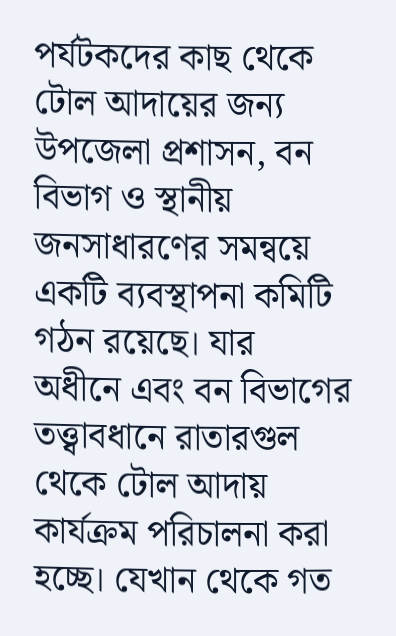পর্যটকদের কাছ থেকে টোল আদায়ের জন্য উপজেলা প্রশাসন, বন বিভাগ ও স্থানীয় জনসাধারণের সমন্বয়ে একটি ব্যবস্থাপনা কমিটি গঠন রয়েছে। যার অধীনে এবং বন বিভাগের তত্ত্বাবধানে রাতারগুল থেকে টোল আদায় কার্যক্রম পরিচালনা করা হচ্ছে। যেখান থেকে গত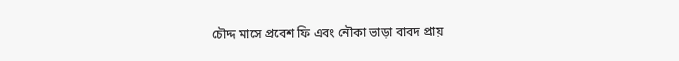চৌদ্দ মাসে প্রবেশ ফি এবং নৌকা ভাড়া বাবদ প্রায়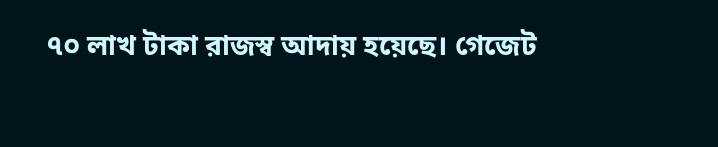৭০ লাখ টাকা রাজস্ব আদায় হয়েছে। গেজেট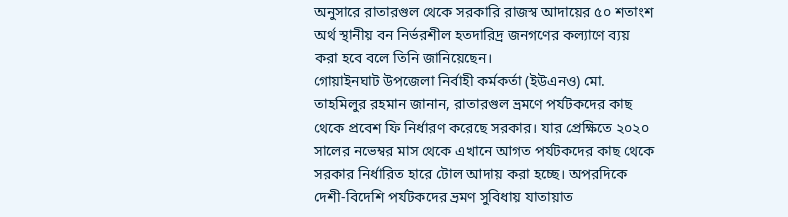অনুসারে রাতারগুল থেকে সরকারি রাজস্ব আদায়ের ৫০ শতাংশ অর্থ স্থানীয় বন নির্ভরশীল হতদারিদ্র জনগণের কল্যাণে ব্যয় করা হবে বলে তিনি জানিয়েছেন।
গোয়াইনঘাট উপজেলা নির্বাহী কর্মকর্তা (ইউএনও) মো. তাহমিলুর রহমান জানান, রাতারগুল ভ্রমণে পর্যটকদের কাছ থেকে প্রবেশ ফি নির্ধারণ করেছে সরকার। যার প্রেক্ষিতে ২০২০ সালের নভেম্বর মাস থেকে এখানে আগত পর্যটকদের কাছ থেকে সরকার নির্ধারিত হারে টোল আদায় করা হচ্ছে। অপরদিকে দেশী-বিদেশি পর্যটকদের ভ্রমণ সুবিধায় যাতায়াত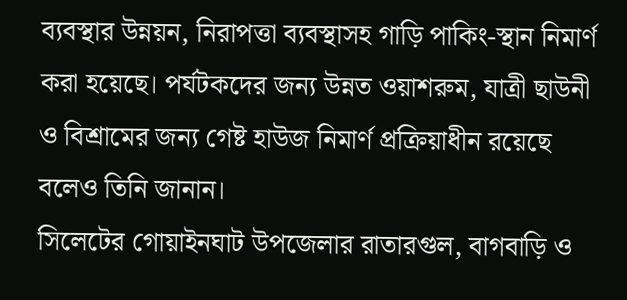ব্যবস্থার উন্নয়ন, নিরাপত্তা ব্যবস্থাসহ গাড়ি পাকিং-স্থান নিমার্ণ করা হয়েছে। পর্যটকদের জন্য উন্নত ওয়াশরুম, যাত্রী ছাউনী ও বিশ্রামের জন্য গেষ্ট হাউজ নিমার্ণ প্রক্রিয়াধীন রয়েছে বলেও তিনি জানান।
সিলেটের গোয়াইনঘাট উপজেলার রাতারগুল, বাগবাড়ি ও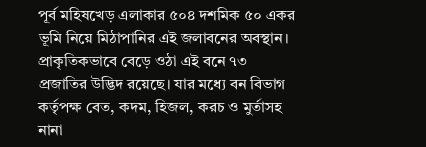পূর্ব মহিষখেড় এলাকার ৫০৪ দশমিক ৫০ একর ভূমি নিয়ে মিঠাপানির এই জলাবনের অবস্থান। প্রাকৃতিকভাবে বেড়ে ওঠা এই বনে ৭৩ প্রজাতির উদ্ভিদ রয়েছে। যার মধ্যে বন বিভাগ কর্তৃপক্ষ বেত, কদম, হিজল, করচ ও মুর্তাসহ নানা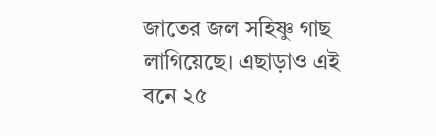জাতের জল সহিষ্ণু গাছ লাগিয়েছে। এছাড়াও এই বনে ২৫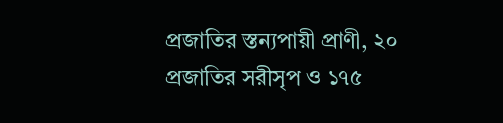প্রজাতির স্তন্যপায়ী প্রাণী, ২০ প্রজাতির সরীসৃপ ও ১৭৫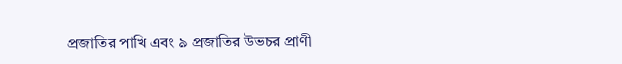প্রজাতির পাখি এবং ৯ প্রজাতির উভচর প্রাণী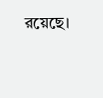রয়েছে।